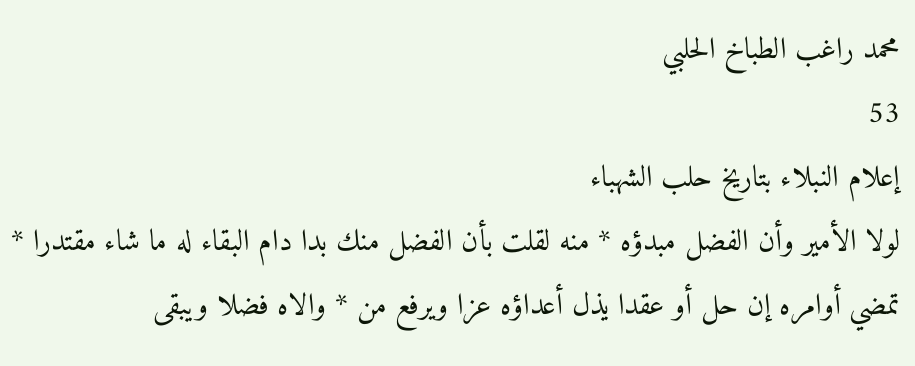محمد راغب الطباخ الحلبي
53
إعلام النبلاء بتاريخ حلب الشهباء
لولا الأمير وأن الفضل مبدؤه * منه لقلت بأن الفضل منك بدا دام البقاء له ما شاء مقتدرا * تمضي أوامره إن حل أو عقدا يذل أعداؤه عزا ويرفع من * والاه فضلا ويبقى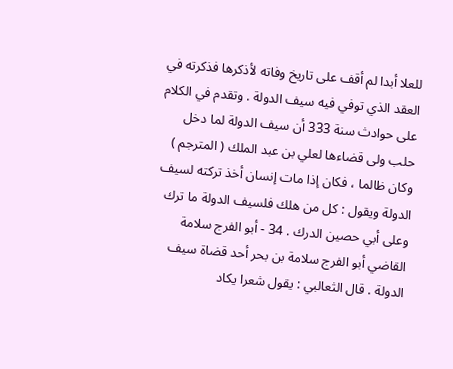للعلا أبدا لم أقف على تاريخ وفاته لأذكرها فذكرته في العقد الذي توفي فيه سيف الدولة . وتقدم في الكلام على حوادث سنة 333 أن سيف الدولة لما دخل حلب ولى قضاءها لعلي بن عبد الملك ( المترجم ) وكان ظالما ، فكان إذا مات إنسان أخذ تركته لسيف الدولة ويقول : كل من هلك فلسيف الدولة ما ترك وعلى أبي حصين الدرك . 34 - أبو الفرج سلامة القاضي أبو الفرج سلامة بن بحر أحد قضاة سيف الدولة . قال الثعالبي : يقول شعرا يكاد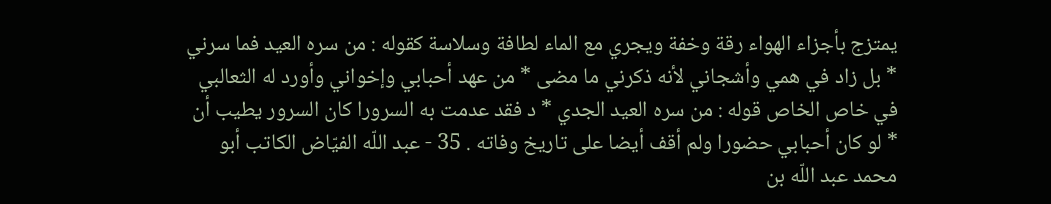يمتزج بأجزاء الهواء رقة وخفة ويجري مع الماء لطافة وسلاسة كقوله : من سره العيد فما سرني * بل زاد في همي وأشجاني لأنه ذكرني ما مضى * من عهد أحبابي وإخواني وأورد له الثعالبي في خاص الخاص قوله : من سره العيد الجدي * د فقد عدمت به السرورا كان السرور يطيب أن * لو كان أحبابي حضورا ولم أقف أيضا على تاريخ وفاته . 35 - عبد اللّه الفيّاض الكاتب أبو محمد عبد اللّه بن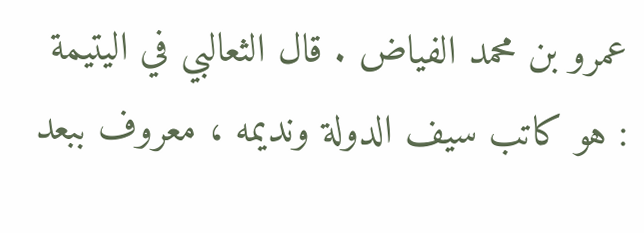عمرو بن محمد الفياض . قال الثعالبي في اليتيمة : هو كاتب سيف الدولة ونديمه ، معروف ببعد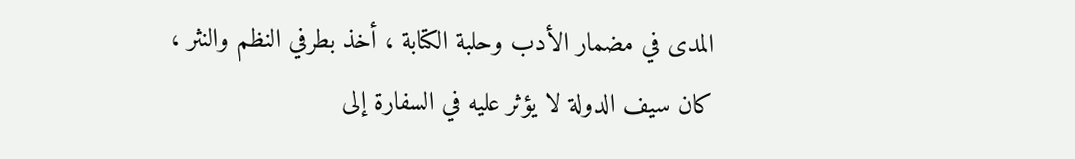المدى في مضمار الأدب وحلبة الكتابة ، أخذ بطرفي النظم والنثر ، كان سيف الدولة لا يؤثر عليه في السفارة إلى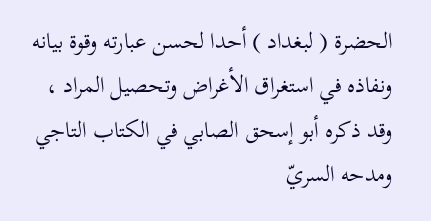الحضرة ( لبغداد ) أحدا لحسن عبارته وقوة بيانه ونفاذه في استغراق الأغراض وتحصيل المراد ، وقد ذكره أبو إسحق الصابي في الكتاب التاجي ومدحه السريّ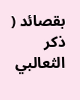بقصائد ( ذكر الثعالبي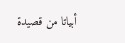أبياتا من قصيدة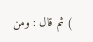) ثم قال : ومن